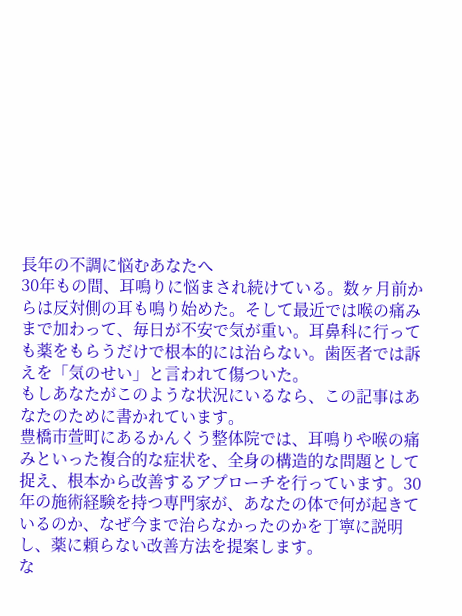長年の不調に悩むあなたへ
30年もの間、耳鳴りに悩まされ続けている。数ヶ月前からは反対側の耳も鳴り始めた。そして最近では喉の痛みまで加わって、毎日が不安で気が重い。耳鼻科に行っても薬をもらうだけで根本的には治らない。歯医者では訴えを「気のせい」と言われて傷ついた。
もしあなたがこのような状況にいるなら、この記事はあなたのために書かれています。
豊橋市萱町にあるかんくう整体院では、耳鳴りや喉の痛みといった複合的な症状を、全身の構造的な問題として捉え、根本から改善するアプローチを行っています。30年の施術経験を持つ専門家が、あなたの体で何が起きているのか、なぜ今まで治らなかったのかを丁寧に説明し、薬に頼らない改善方法を提案します。
な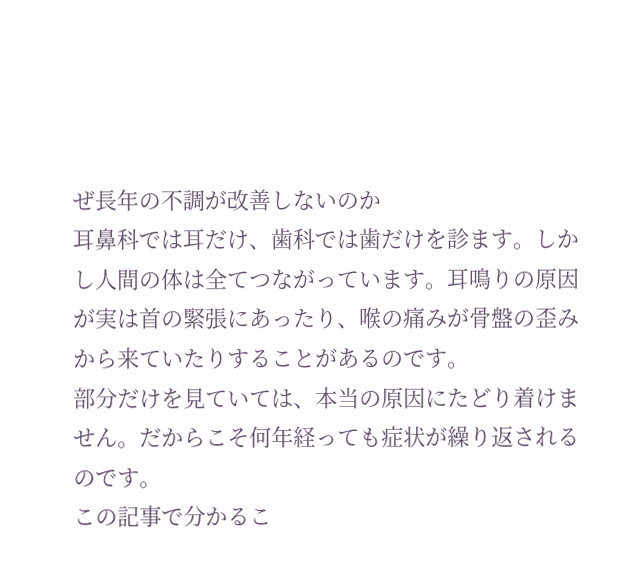ぜ長年の不調が改善しないのか
耳鼻科では耳だけ、歯科では歯だけを診ます。しかし人間の体は全てつながっています。耳鳴りの原因が実は首の緊張にあったり、喉の痛みが骨盤の歪みから来ていたりすることがあるのです。
部分だけを見ていては、本当の原因にたどり着けません。だからこそ何年経っても症状が繰り返されるのです。
この記事で分かるこ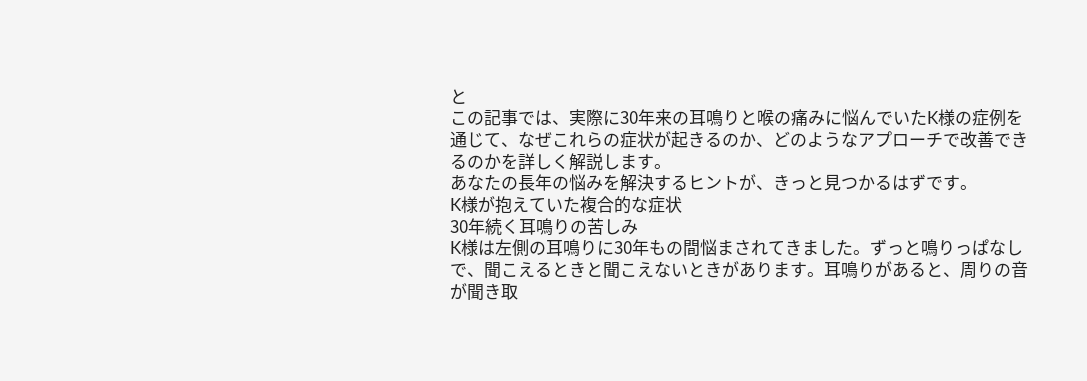と
この記事では、実際に30年来の耳鳴りと喉の痛みに悩んでいたK様の症例を通じて、なぜこれらの症状が起きるのか、どのようなアプローチで改善できるのかを詳しく解説します。
あなたの長年の悩みを解決するヒントが、きっと見つかるはずです。
K様が抱えていた複合的な症状
30年続く耳鳴りの苦しみ
K様は左側の耳鳴りに30年もの間悩まされてきました。ずっと鳴りっぱなしで、聞こえるときと聞こえないときがあります。耳鳴りがあると、周りの音が聞き取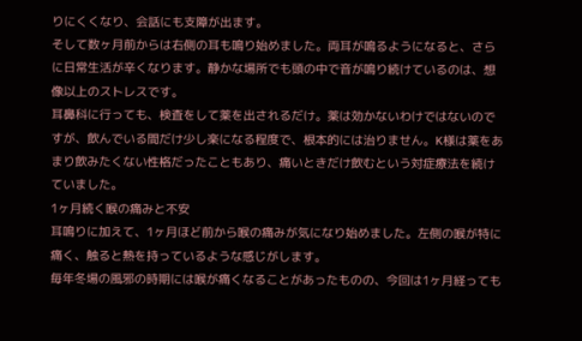りにくくなり、会話にも支障が出ます。
そして数ヶ月前からは右側の耳も鳴り始めました。両耳が鳴るようになると、さらに日常生活が辛くなります。静かな場所でも頭の中で音が鳴り続けているのは、想像以上のストレスです。
耳鼻科に行っても、検査をして薬を出されるだけ。薬は効かないわけではないのですが、飲んでいる間だけ少し楽になる程度で、根本的には治りません。K様は薬をあまり飲みたくない性格だったこともあり、痛いときだけ飲むという対症療法を続けていました。
1ヶ月続く喉の痛みと不安
耳鳴りに加えて、1ヶ月ほど前から喉の痛みが気になり始めました。左側の喉が特に痛く、触ると熱を持っているような感じがします。
毎年冬場の風邪の時期には喉が痛くなることがあったものの、今回は1ヶ月経っても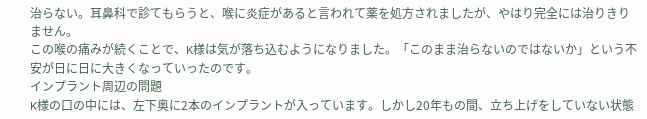治らない。耳鼻科で診てもらうと、喉に炎症があると言われて薬を処方されましたが、やはり完全には治りきりません。
この喉の痛みが続くことで、K様は気が落ち込むようになりました。「このまま治らないのではないか」という不安が日に日に大きくなっていったのです。
インプラント周辺の問題
K様の口の中には、左下奥に2本のインプラントが入っています。しかし20年もの間、立ち上げをしていない状態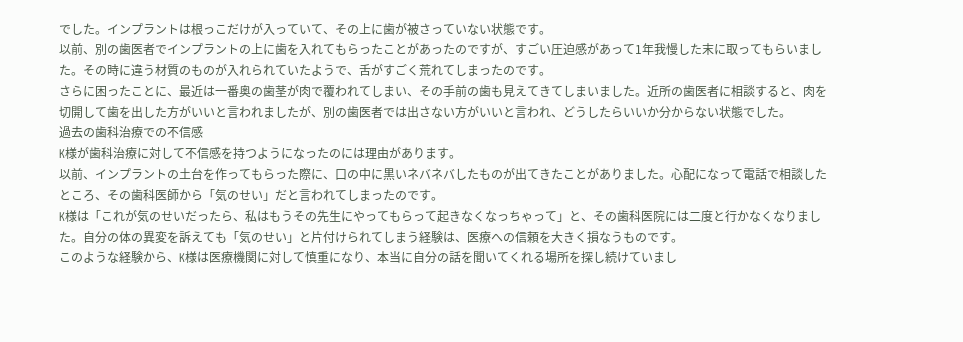でした。インプラントは根っこだけが入っていて、その上に歯が被さっていない状態です。
以前、別の歯医者でインプラントの上に歯を入れてもらったことがあったのですが、すごい圧迫感があって1年我慢した末に取ってもらいました。その時に違う材質のものが入れられていたようで、舌がすごく荒れてしまったのです。
さらに困ったことに、最近は一番奥の歯茎が肉で覆われてしまい、その手前の歯も見えてきてしまいました。近所の歯医者に相談すると、肉を切開して歯を出した方がいいと言われましたが、別の歯医者では出さない方がいいと言われ、どうしたらいいか分からない状態でした。
過去の歯科治療での不信感
K様が歯科治療に対して不信感を持つようになったのには理由があります。
以前、インプラントの土台を作ってもらった際に、口の中に黒いネバネバしたものが出てきたことがありました。心配になって電話で相談したところ、その歯科医師から「気のせい」だと言われてしまったのです。
K様は「これが気のせいだったら、私はもうその先生にやってもらって起きなくなっちゃって」と、その歯科医院には二度と行かなくなりました。自分の体の異変を訴えても「気のせい」と片付けられてしまう経験は、医療への信頼を大きく損なうものです。
このような経験から、K様は医療機関に対して慎重になり、本当に自分の話を聞いてくれる場所を探し続けていまし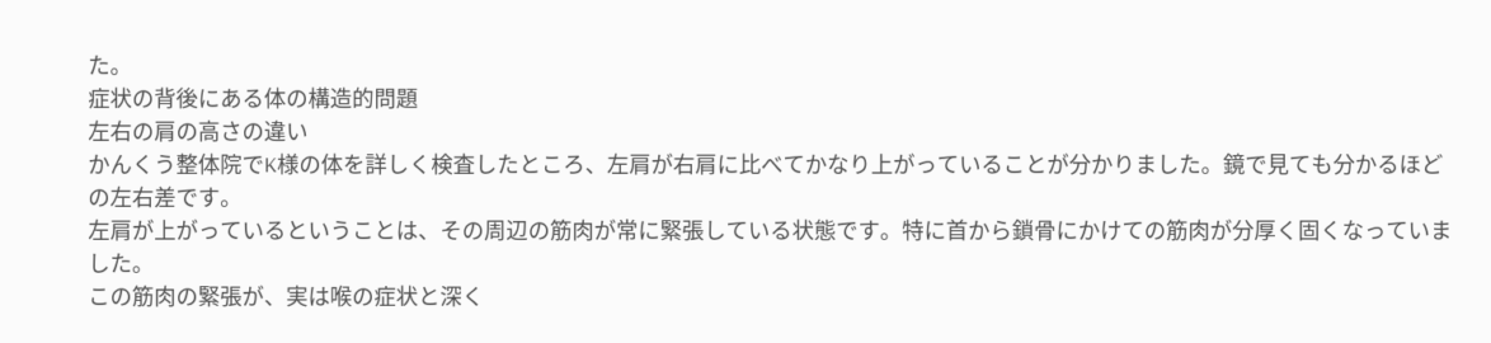た。
症状の背後にある体の構造的問題
左右の肩の高さの違い
かんくう整体院でK様の体を詳しく検査したところ、左肩が右肩に比べてかなり上がっていることが分かりました。鏡で見ても分かるほどの左右差です。
左肩が上がっているということは、その周辺の筋肉が常に緊張している状態です。特に首から鎖骨にかけての筋肉が分厚く固くなっていました。
この筋肉の緊張が、実は喉の症状と深く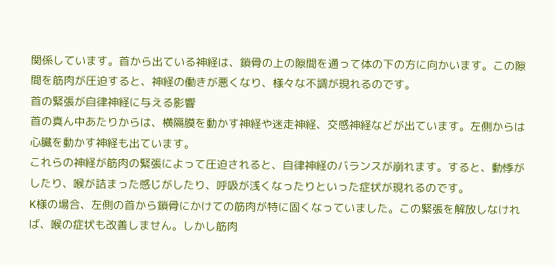関係しています。首から出ている神経は、鎖骨の上の隙間を通って体の下の方に向かいます。この隙間を筋肉が圧迫すると、神経の働きが悪くなり、様々な不調が現れるのです。
首の緊張が自律神経に与える影響
首の真ん中あたりからは、横隔膜を動かす神経や迷走神経、交感神経などが出ています。左側からは心臓を動かす神経も出ています。
これらの神経が筋肉の緊張によって圧迫されると、自律神経のバランスが崩れます。すると、動悸がしたり、喉が詰まった感じがしたり、呼吸が浅くなったりといった症状が現れるのです。
K様の場合、左側の首から鎖骨にかけての筋肉が特に固くなっていました。この緊張を解放しなければ、喉の症状も改善しません。しかし筋肉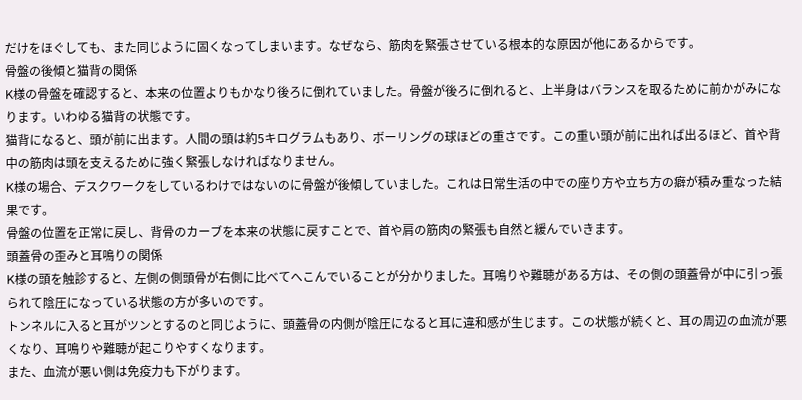だけをほぐしても、また同じように固くなってしまいます。なぜなら、筋肉を緊張させている根本的な原因が他にあるからです。
骨盤の後傾と猫背の関係
K様の骨盤を確認すると、本来の位置よりもかなり後ろに倒れていました。骨盤が後ろに倒れると、上半身はバランスを取るために前かがみになります。いわゆる猫背の状態です。
猫背になると、頭が前に出ます。人間の頭は約5キログラムもあり、ボーリングの球ほどの重さです。この重い頭が前に出れば出るほど、首や背中の筋肉は頭を支えるために強く緊張しなければなりません。
K様の場合、デスクワークをしているわけではないのに骨盤が後傾していました。これは日常生活の中での座り方や立ち方の癖が積み重なった結果です。
骨盤の位置を正常に戻し、背骨のカーブを本来の状態に戻すことで、首や肩の筋肉の緊張も自然と緩んでいきます。
頭蓋骨の歪みと耳鳴りの関係
K様の頭を触診すると、左側の側頭骨が右側に比べてへこんでいることが分かりました。耳鳴りや難聴がある方は、その側の頭蓋骨が中に引っ張られて陰圧になっている状態の方が多いのです。
トンネルに入ると耳がツンとするのと同じように、頭蓋骨の内側が陰圧になると耳に違和感が生じます。この状態が続くと、耳の周辺の血流が悪くなり、耳鳴りや難聴が起こりやすくなります。
また、血流が悪い側は免疫力も下がります。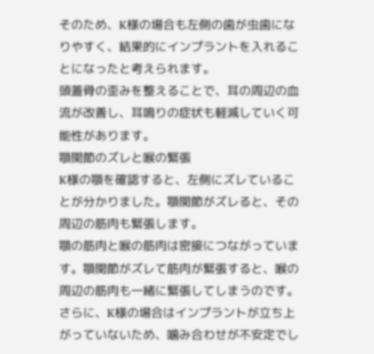そのため、K様の場合も左側の歯が虫歯になりやすく、結果的にインプラントを入れることになったと考えられます。
頭蓋骨の歪みを整えることで、耳の周辺の血流が改善し、耳鳴りの症状も軽減していく可能性があります。
顎関節のズレと喉の緊張
K様の顎を確認すると、左側にズレていることが分かりました。顎関節がズレると、その周辺の筋肉も緊張します。
顎の筋肉と喉の筋肉は密接につながっています。顎関節がズレて筋肉が緊張すると、喉の周辺の筋肉も一緒に緊張してしまうのです。
さらに、K様の場合はインプラントが立ち上がっていないため、噛み合わせが不安定でし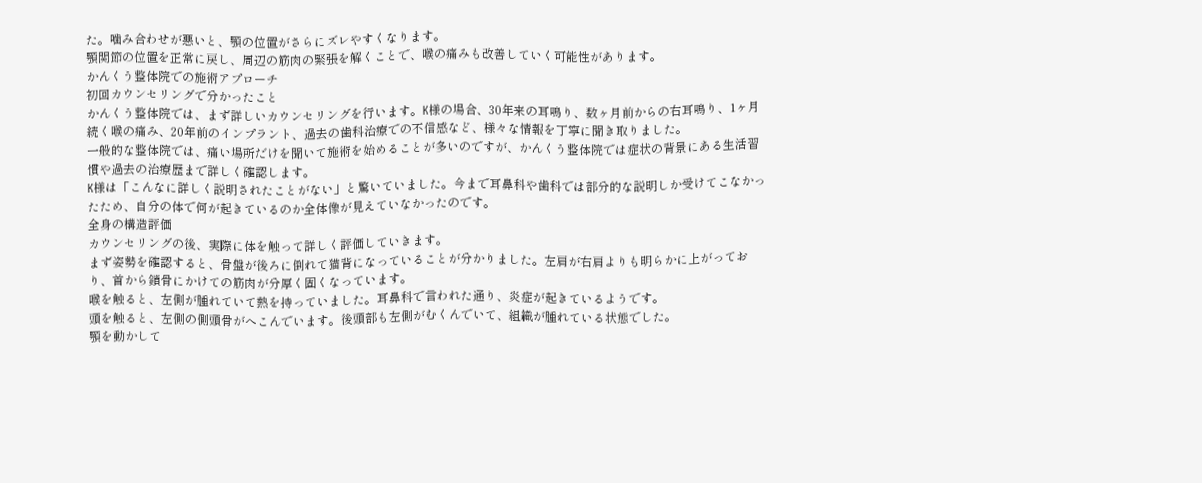た。噛み合わせが悪いと、顎の位置がさらにズレやすくなります。
顎関節の位置を正常に戻し、周辺の筋肉の緊張を解くことで、喉の痛みも改善していく可能性があります。
かんくう整体院での施術アプローチ
初回カウンセリングで分かったこと
かんくう整体院では、まず詳しいカウンセリングを行います。K様の場合、30年来の耳鳴り、数ヶ月前からの右耳鳴り、1ヶ月続く喉の痛み、20年前のインプラント、過去の歯科治療での不信感など、様々な情報を丁寧に聞き取りました。
一般的な整体院では、痛い場所だけを聞いて施術を始めることが多いのですが、かんくう整体院では症状の背景にある生活習慣や過去の治療歴まで詳しく確認します。
K様は「こんなに詳しく説明されたことがない」と驚いていました。今まで耳鼻科や歯科では部分的な説明しか受けてこなかったため、自分の体で何が起きているのか全体像が見えていなかったのです。
全身の構造評価
カウンセリングの後、実際に体を触って詳しく評価していきます。
まず姿勢を確認すると、骨盤が後ろに倒れて猫背になっていることが分かりました。左肩が右肩よりも明らかに上がっており、首から鎖骨にかけての筋肉が分厚く固くなっています。
喉を触ると、左側が腫れていて熱を持っていました。耳鼻科で言われた通り、炎症が起きているようです。
頭を触ると、左側の側頭骨がへこんでいます。後頭部も左側がむくんでいて、組織が腫れている状態でした。
顎を動かして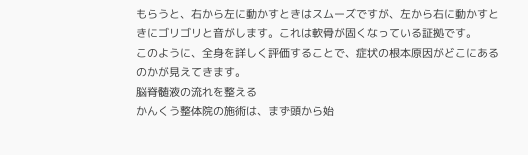もらうと、右から左に動かすときはスムーズですが、左から右に動かすときにゴリゴリと音がします。これは軟骨が固くなっている証拠です。
このように、全身を詳しく評価することで、症状の根本原因がどこにあるのかが見えてきます。
脳脊髄液の流れを整える
かんくう整体院の施術は、まず頭から始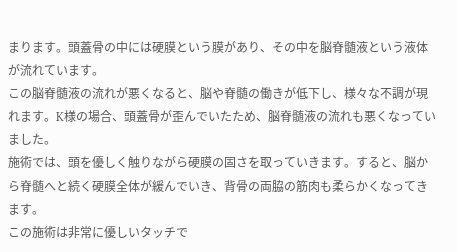まります。頭蓋骨の中には硬膜という膜があり、その中を脳脊髄液という液体が流れています。
この脳脊髄液の流れが悪くなると、脳や脊髄の働きが低下し、様々な不調が現れます。K様の場合、頭蓋骨が歪んでいたため、脳脊髄液の流れも悪くなっていました。
施術では、頭を優しく触りながら硬膜の固さを取っていきます。すると、脳から脊髄へと続く硬膜全体が緩んでいき、背骨の両脇の筋肉も柔らかくなってきます。
この施術は非常に優しいタッチで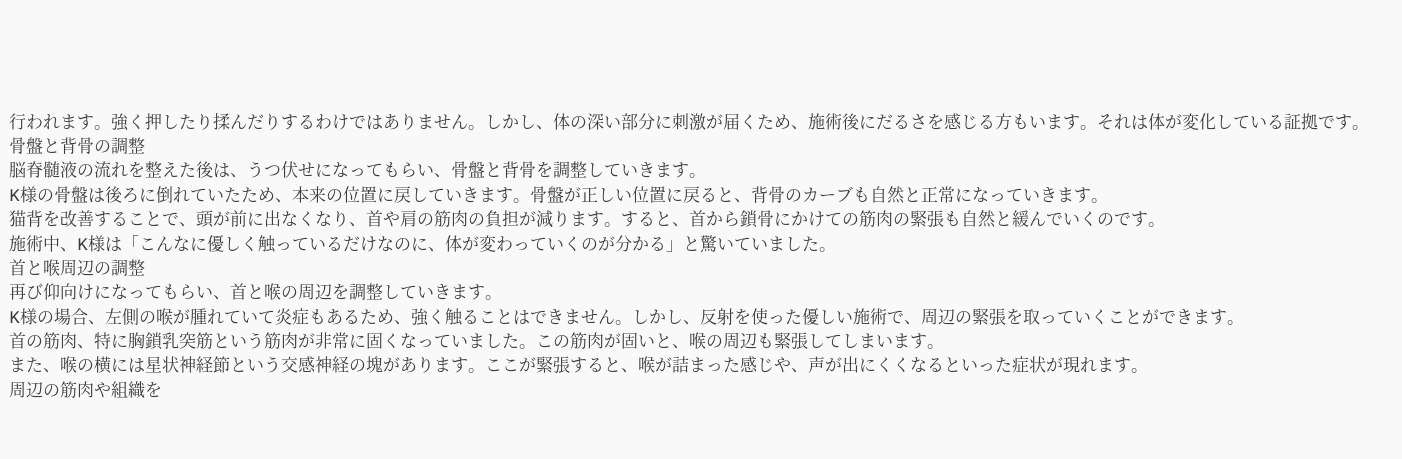行われます。強く押したり揉んだりするわけではありません。しかし、体の深い部分に刺激が届くため、施術後にだるさを感じる方もいます。それは体が変化している証拠です。
骨盤と背骨の調整
脳脊髄液の流れを整えた後は、うつ伏せになってもらい、骨盤と背骨を調整していきます。
K様の骨盤は後ろに倒れていたため、本来の位置に戻していきます。骨盤が正しい位置に戻ると、背骨のカーブも自然と正常になっていきます。
猫背を改善することで、頭が前に出なくなり、首や肩の筋肉の負担が減ります。すると、首から鎖骨にかけての筋肉の緊張も自然と緩んでいくのです。
施術中、K様は「こんなに優しく触っているだけなのに、体が変わっていくのが分かる」と驚いていました。
首と喉周辺の調整
再び仰向けになってもらい、首と喉の周辺を調整していきます。
K様の場合、左側の喉が腫れていて炎症もあるため、強く触ることはできません。しかし、反射を使った優しい施術で、周辺の緊張を取っていくことができます。
首の筋肉、特に胸鎖乳突筋という筋肉が非常に固くなっていました。この筋肉が固いと、喉の周辺も緊張してしまいます。
また、喉の横には星状神経節という交感神経の塊があります。ここが緊張すると、喉が詰まった感じや、声が出にくくなるといった症状が現れます。
周辺の筋肉や組織を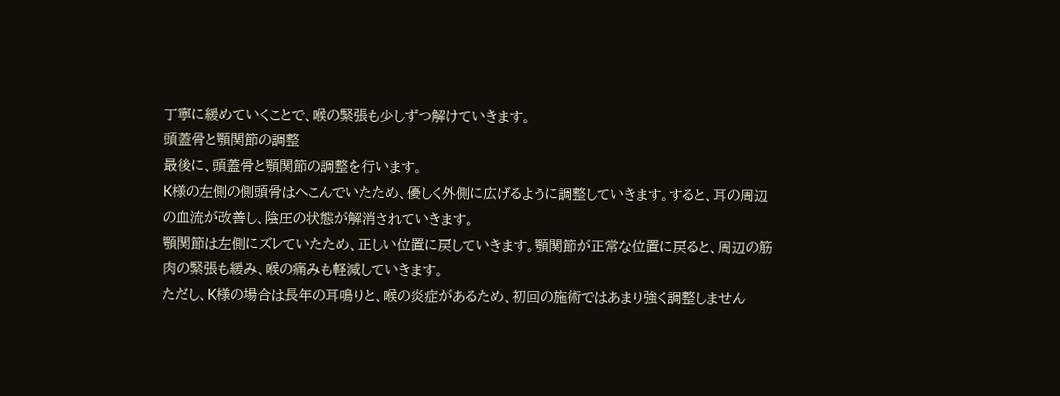丁寧に緩めていくことで、喉の緊張も少しずつ解けていきます。
頭蓋骨と顎関節の調整
最後に、頭蓋骨と顎関節の調整を行います。
K様の左側の側頭骨はへこんでいたため、優しく外側に広げるように調整していきます。すると、耳の周辺の血流が改善し、陰圧の状態が解消されていきます。
顎関節は左側にズレていたため、正しい位置に戻していきます。顎関節が正常な位置に戻ると、周辺の筋肉の緊張も緩み、喉の痛みも軽減していきます。
ただし、K様の場合は長年の耳鳴りと、喉の炎症があるため、初回の施術ではあまり強く調整しません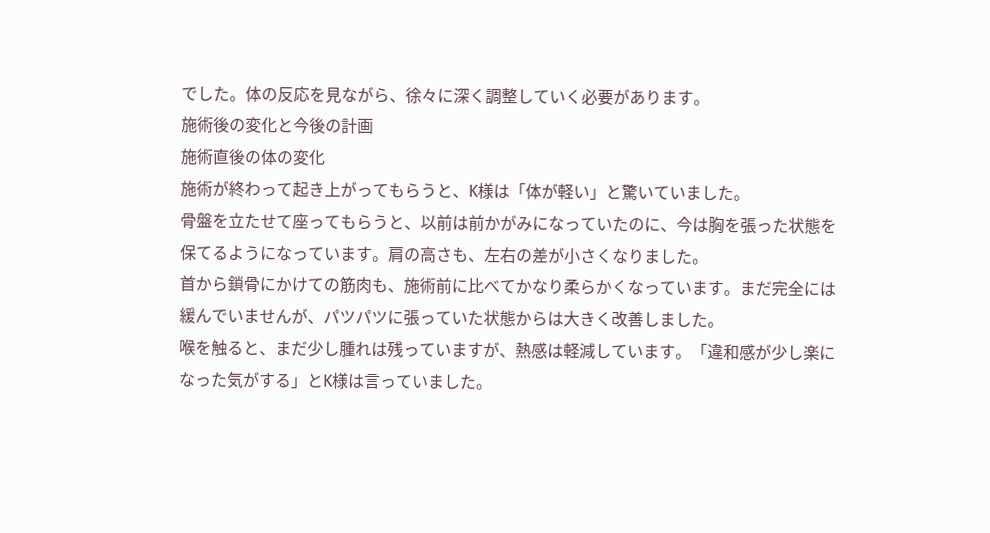でした。体の反応を見ながら、徐々に深く調整していく必要があります。
施術後の変化と今後の計画
施術直後の体の変化
施術が終わって起き上がってもらうと、K様は「体が軽い」と驚いていました。
骨盤を立たせて座ってもらうと、以前は前かがみになっていたのに、今は胸を張った状態を保てるようになっています。肩の高さも、左右の差が小さくなりました。
首から鎖骨にかけての筋肉も、施術前に比べてかなり柔らかくなっています。まだ完全には緩んでいませんが、パツパツに張っていた状態からは大きく改善しました。
喉を触ると、まだ少し腫れは残っていますが、熱感は軽減しています。「違和感が少し楽になった気がする」とK様は言っていました。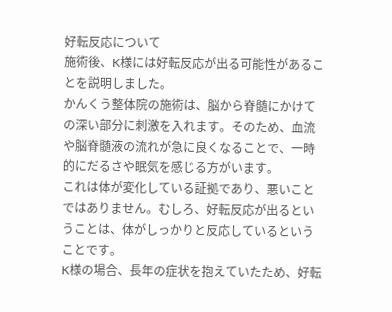好転反応について
施術後、K様には好転反応が出る可能性があることを説明しました。
かんくう整体院の施術は、脳から脊髄にかけての深い部分に刺激を入れます。そのため、血流や脳脊髄液の流れが急に良くなることで、一時的にだるさや眠気を感じる方がいます。
これは体が変化している証拠であり、悪いことではありません。むしろ、好転反応が出るということは、体がしっかりと反応しているということです。
K様の場合、長年の症状を抱えていたため、好転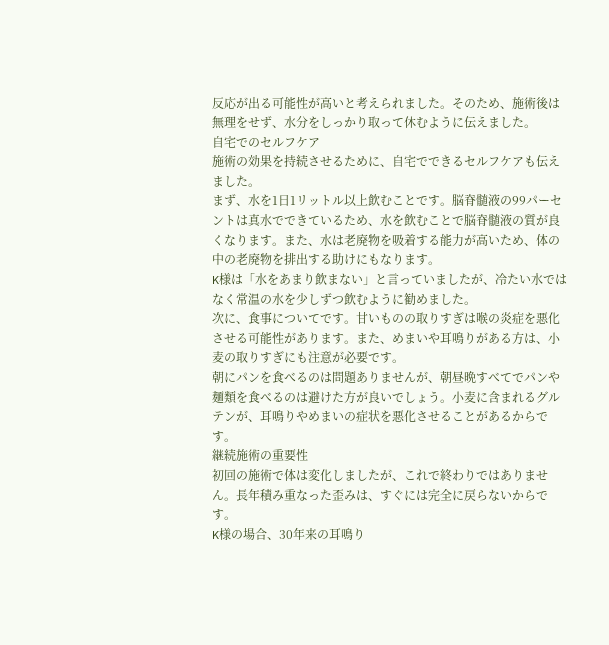反応が出る可能性が高いと考えられました。そのため、施術後は無理をせず、水分をしっかり取って休むように伝えました。
自宅でのセルフケア
施術の効果を持続させるために、自宅でできるセルフケアも伝えました。
まず、水を1日1リットル以上飲むことです。脳脊髄液の99パーセントは真水でできているため、水を飲むことで脳脊髄液の質が良くなります。また、水は老廃物を吸着する能力が高いため、体の中の老廃物を排出する助けにもなります。
K様は「水をあまり飲まない」と言っていましたが、冷たい水ではなく常温の水を少しずつ飲むように勧めました。
次に、食事についてです。甘いものの取りすぎは喉の炎症を悪化させる可能性があります。また、めまいや耳鳴りがある方は、小麦の取りすぎにも注意が必要です。
朝にパンを食べるのは問題ありませんが、朝昼晩すべてでパンや麺類を食べるのは避けた方が良いでしょう。小麦に含まれるグルテンが、耳鳴りやめまいの症状を悪化させることがあるからです。
継続施術の重要性
初回の施術で体は変化しましたが、これで終わりではありません。長年積み重なった歪みは、すぐには完全に戻らないからです。
K様の場合、30年来の耳鳴り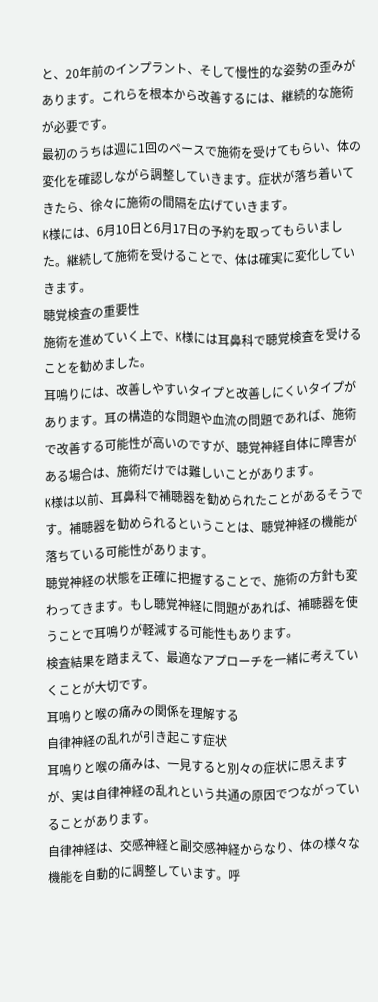と、20年前のインプラント、そして慢性的な姿勢の歪みがあります。これらを根本から改善するには、継続的な施術が必要です。
最初のうちは週に1回のペースで施術を受けてもらい、体の変化を確認しながら調整していきます。症状が落ち着いてきたら、徐々に施術の間隔を広げていきます。
K様には、6月10日と6月17日の予約を取ってもらいました。継続して施術を受けることで、体は確実に変化していきます。
聴覚検査の重要性
施術を進めていく上で、K様には耳鼻科で聴覚検査を受けることを勧めました。
耳鳴りには、改善しやすいタイプと改善しにくいタイプがあります。耳の構造的な問題や血流の問題であれば、施術で改善する可能性が高いのですが、聴覚神経自体に障害がある場合は、施術だけでは難しいことがあります。
K様は以前、耳鼻科で補聴器を勧められたことがあるそうです。補聴器を勧められるということは、聴覚神経の機能が落ちている可能性があります。
聴覚神経の状態を正確に把握することで、施術の方針も変わってきます。もし聴覚神経に問題があれば、補聴器を使うことで耳鳴りが軽減する可能性もあります。
検査結果を踏まえて、最適なアプローチを一緒に考えていくことが大切です。
耳鳴りと喉の痛みの関係を理解する
自律神経の乱れが引き起こす症状
耳鳴りと喉の痛みは、一見すると別々の症状に思えますが、実は自律神経の乱れという共通の原因でつながっていることがあります。
自律神経は、交感神経と副交感神経からなり、体の様々な機能を自動的に調整しています。呼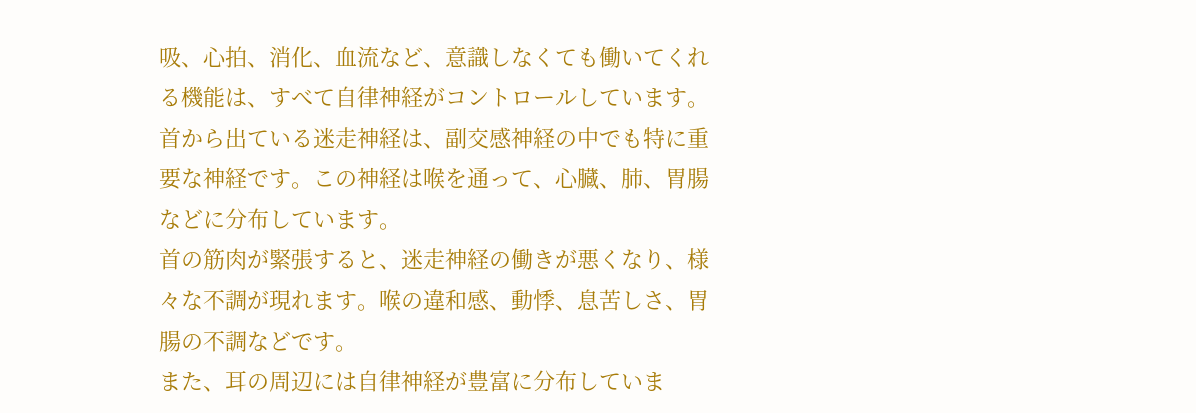吸、心拍、消化、血流など、意識しなくても働いてくれる機能は、すべて自律神経がコントロールしています。
首から出ている迷走神経は、副交感神経の中でも特に重要な神経です。この神経は喉を通って、心臓、肺、胃腸などに分布しています。
首の筋肉が緊張すると、迷走神経の働きが悪くなり、様々な不調が現れます。喉の違和感、動悸、息苦しさ、胃腸の不調などです。
また、耳の周辺には自律神経が豊富に分布していま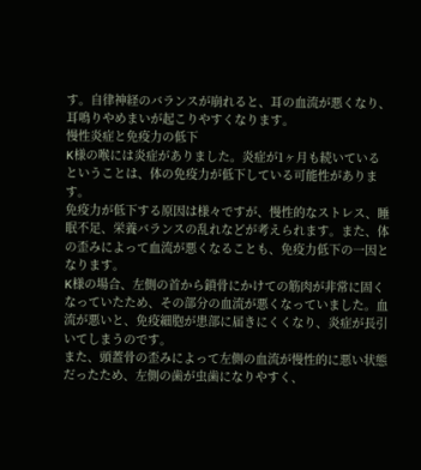す。自律神経のバランスが崩れると、耳の血流が悪くなり、耳鳴りやめまいが起こりやすくなります。
慢性炎症と免疫力の低下
K様の喉には炎症がありました。炎症が1ヶ月も続いているということは、体の免疫力が低下している可能性があります。
免疫力が低下する原因は様々ですが、慢性的なストレス、睡眠不足、栄養バランスの乱れなどが考えられます。また、体の歪みによって血流が悪くなることも、免疫力低下の一因となります。
K様の場合、左側の首から鎖骨にかけての筋肉が非常に固くなっていたため、その部分の血流が悪くなっていました。血流が悪いと、免疫細胞が患部に届きにくくなり、炎症が長引いてしまうのです。
また、頭蓋骨の歪みによって左側の血流が慢性的に悪い状態だったため、左側の歯が虫歯になりやすく、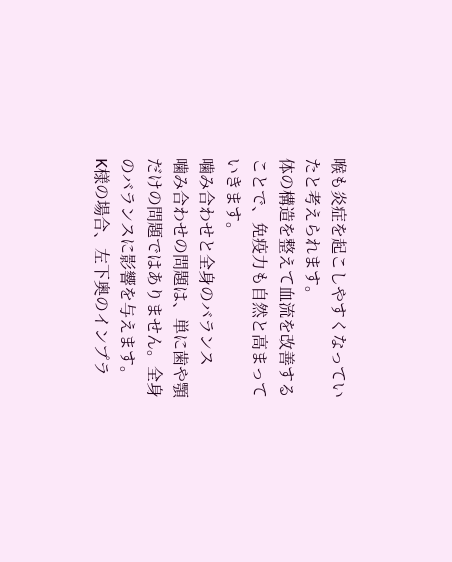喉も炎症を起こしやすくなっていたと考えられます。
体の構造を整えて血流を改善することで、免疫力も自然と高まっていきます。
噛み合わせと全身のバランス
噛み合わせの問題は、単に歯や顎だけの問題ではありません。全身のバランスに影響を与えます。
K様の場合、左下奥のインプラ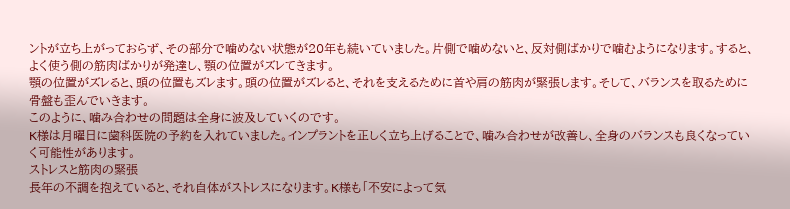ントが立ち上がっておらず、その部分で噛めない状態が20年も続いていました。片側で噛めないと、反対側ばかりで噛むようになります。すると、よく使う側の筋肉ばかりが発達し、顎の位置がズレてきます。
顎の位置がズレると、頭の位置もズレます。頭の位置がズレると、それを支えるために首や肩の筋肉が緊張します。そして、バランスを取るために骨盤も歪んでいきます。
このように、噛み合わせの問題は全身に波及していくのです。
K様は月曜日に歯科医院の予約を入れていました。インプラントを正しく立ち上げることで、噛み合わせが改善し、全身のバランスも良くなっていく可能性があります。
ストレスと筋肉の緊張
長年の不調を抱えていると、それ自体がストレスになります。K様も「不安によって気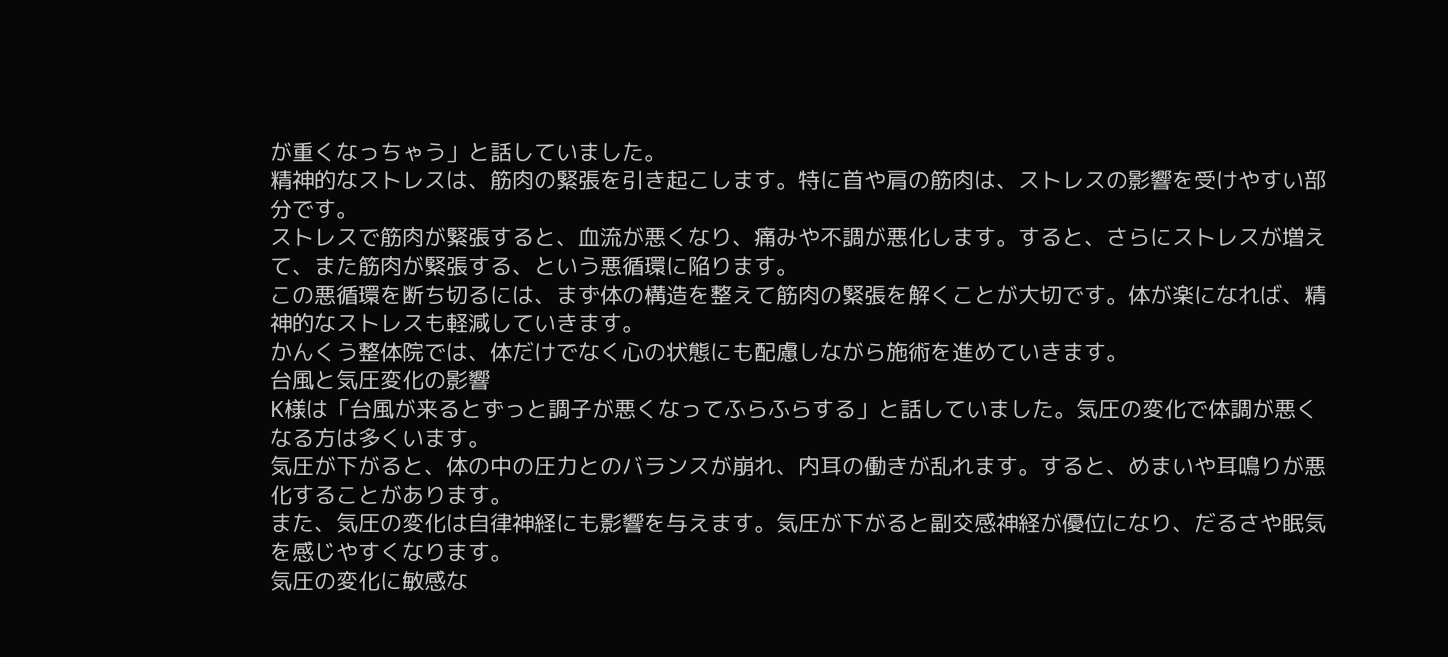が重くなっちゃう」と話していました。
精神的なストレスは、筋肉の緊張を引き起こします。特に首や肩の筋肉は、ストレスの影響を受けやすい部分です。
ストレスで筋肉が緊張すると、血流が悪くなり、痛みや不調が悪化します。すると、さらにストレスが増えて、また筋肉が緊張する、という悪循環に陥ります。
この悪循環を断ち切るには、まず体の構造を整えて筋肉の緊張を解くことが大切です。体が楽になれば、精神的なストレスも軽減していきます。
かんくう整体院では、体だけでなく心の状態にも配慮しながら施術を進めていきます。
台風と気圧変化の影響
K様は「台風が来るとずっと調子が悪くなってふらふらする」と話していました。気圧の変化で体調が悪くなる方は多くいます。
気圧が下がると、体の中の圧力とのバランスが崩れ、内耳の働きが乱れます。すると、めまいや耳鳴りが悪化することがあります。
また、気圧の変化は自律神経にも影響を与えます。気圧が下がると副交感神経が優位になり、だるさや眠気を感じやすくなります。
気圧の変化に敏感な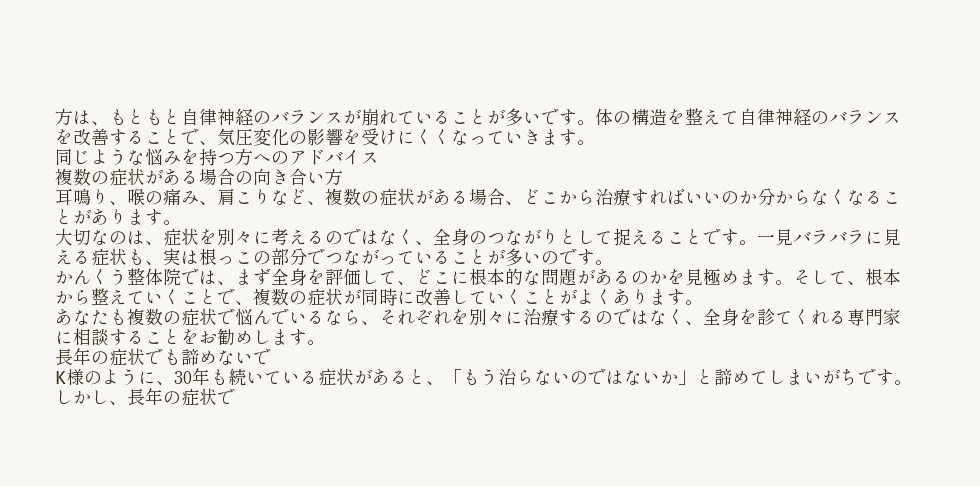方は、もともと自律神経のバランスが崩れていることが多いです。体の構造を整えて自律神経のバランスを改善することで、気圧変化の影響を受けにくくなっていきます。
同じような悩みを持つ方へのアドバイス
複数の症状がある場合の向き合い方
耳鳴り、喉の痛み、肩こりなど、複数の症状がある場合、どこから治療すればいいのか分からなくなることがあります。
大切なのは、症状を別々に考えるのではなく、全身のつながりとして捉えることです。一見バラバラに見える症状も、実は根っこの部分でつながっていることが多いのです。
かんくう整体院では、まず全身を評価して、どこに根本的な問題があるのかを見極めます。そして、根本から整えていくことで、複数の症状が同時に改善していくことがよくあります。
あなたも複数の症状で悩んでいるなら、それぞれを別々に治療するのではなく、全身を診てくれる専門家に相談することをお勧めします。
長年の症状でも諦めないで
K様のように、30年も続いている症状があると、「もう治らないのではないか」と諦めてしまいがちです。
しかし、長年の症状で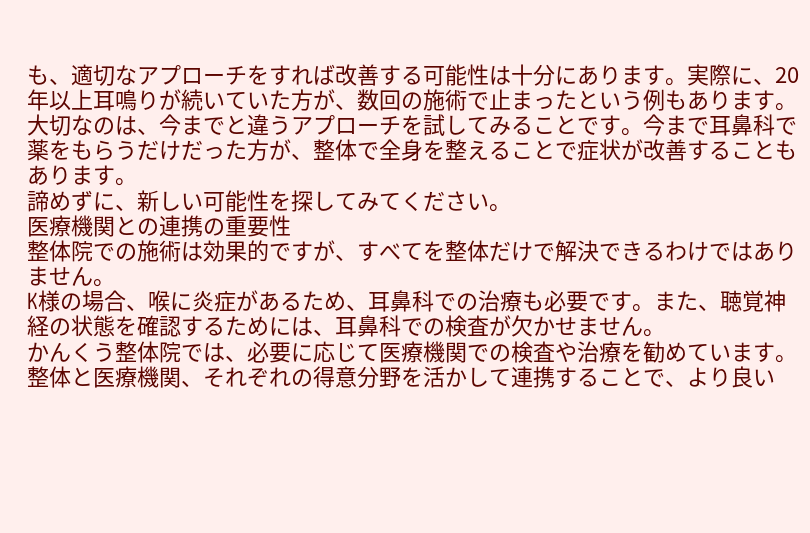も、適切なアプローチをすれば改善する可能性は十分にあります。実際に、20年以上耳鳴りが続いていた方が、数回の施術で止まったという例もあります。
大切なのは、今までと違うアプローチを試してみることです。今まで耳鼻科で薬をもらうだけだった方が、整体で全身を整えることで症状が改善することもあります。
諦めずに、新しい可能性を探してみてください。
医療機関との連携の重要性
整体院での施術は効果的ですが、すべてを整体だけで解決できるわけではありません。
K様の場合、喉に炎症があるため、耳鼻科での治療も必要です。また、聴覚神経の状態を確認するためには、耳鼻科での検査が欠かせません。
かんくう整体院では、必要に応じて医療機関での検査や治療を勧めています。整体と医療機関、それぞれの得意分野を活かして連携することで、より良い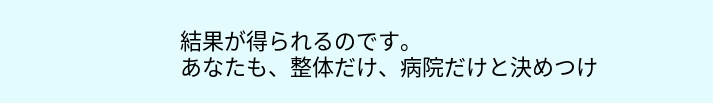結果が得られるのです。
あなたも、整体だけ、病院だけと決めつけ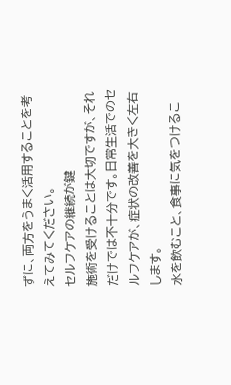ずに、両方をうまく活用することを考えてみてください。
セルフケアの継続が鍵
施術を受けることは大切ですが、それだけでは不十分です。日常生活でのセルフケアが、症状の改善を大きく左右します。
水を飲むこと、食事に気をつけるこ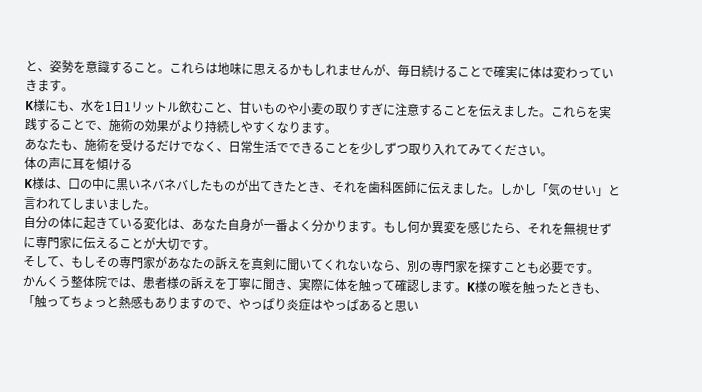と、姿勢を意識すること。これらは地味に思えるかもしれませんが、毎日続けることで確実に体は変わっていきます。
K様にも、水を1日1リットル飲むこと、甘いものや小麦の取りすぎに注意することを伝えました。これらを実践することで、施術の効果がより持続しやすくなります。
あなたも、施術を受けるだけでなく、日常生活でできることを少しずつ取り入れてみてください。
体の声に耳を傾ける
K様は、口の中に黒いネバネバしたものが出てきたとき、それを歯科医師に伝えました。しかし「気のせい」と言われてしまいました。
自分の体に起きている変化は、あなた自身が一番よく分かります。もし何か異変を感じたら、それを無視せずに専門家に伝えることが大切です。
そして、もしその専門家があなたの訴えを真剣に聞いてくれないなら、別の専門家を探すことも必要です。
かんくう整体院では、患者様の訴えを丁寧に聞き、実際に体を触って確認します。K様の喉を触ったときも、「触ってちょっと熱感もありますので、やっぱり炎症はやっぱあると思い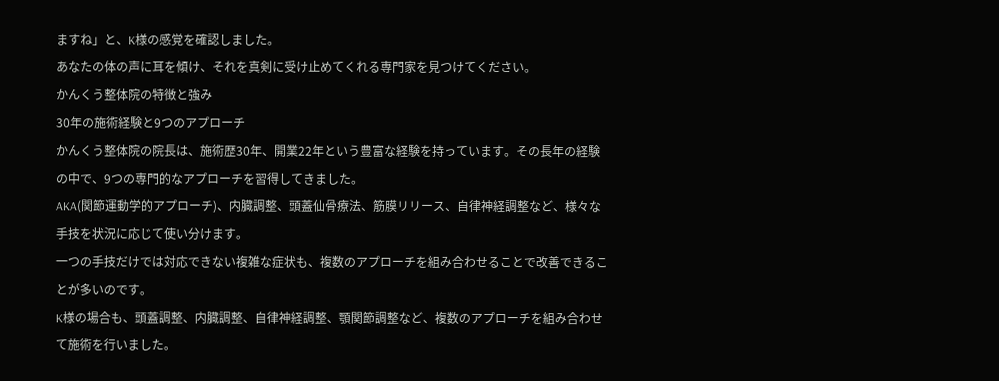ますね」と、K様の感覚を確認しました。
あなたの体の声に耳を傾け、それを真剣に受け止めてくれる専門家を見つけてください。
かんくう整体院の特徴と強み
30年の施術経験と9つのアプローチ
かんくう整体院の院長は、施術歴30年、開業22年という豊富な経験を持っています。その長年の経験の中で、9つの専門的なアプローチを習得してきました。
AKA(関節運動学的アプローチ)、内臓調整、頭蓋仙骨療法、筋膜リリース、自律神経調整など、様々な手技を状況に応じて使い分けます。
一つの手技だけでは対応できない複雑な症状も、複数のアプローチを組み合わせることで改善できることが多いのです。
K様の場合も、頭蓋調整、内臓調整、自律神経調整、顎関節調整など、複数のアプローチを組み合わせて施術を行いました。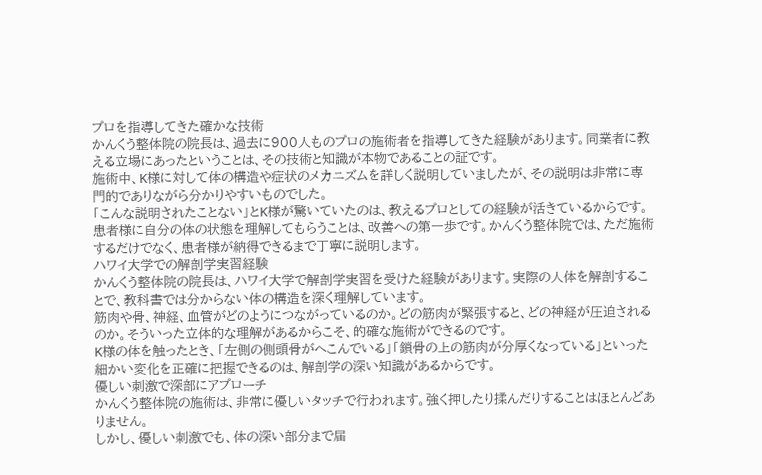プロを指導してきた確かな技術
かんくう整体院の院長は、過去に900人ものプロの施術者を指導してきた経験があります。同業者に教える立場にあったということは、その技術と知識が本物であることの証です。
施術中、K様に対して体の構造や症状のメカニズムを詳しく説明していましたが、その説明は非常に専門的でありながら分かりやすいものでした。
「こんな説明されたことない」とK様が驚いていたのは、教えるプロとしての経験が活きているからです。
患者様に自分の体の状態を理解してもらうことは、改善への第一歩です。かんくう整体院では、ただ施術するだけでなく、患者様が納得できるまで丁寧に説明します。
ハワイ大学での解剖学実習経験
かんくう整体院の院長は、ハワイ大学で解剖学実習を受けた経験があります。実際の人体を解剖することで、教科書では分からない体の構造を深く理解しています。
筋肉や骨、神経、血管がどのようにつながっているのか。どの筋肉が緊張すると、どの神経が圧迫されるのか。そういった立体的な理解があるからこそ、的確な施術ができるのです。
K様の体を触ったとき、「左側の側頭骨がへこんでいる」「鎖骨の上の筋肉が分厚くなっている」といった細かい変化を正確に把握できるのは、解剖学の深い知識があるからです。
優しい刺激で深部にアプローチ
かんくう整体院の施術は、非常に優しいタッチで行われます。強く押したり揉んだりすることはほとんどありません。
しかし、優しい刺激でも、体の深い部分まで届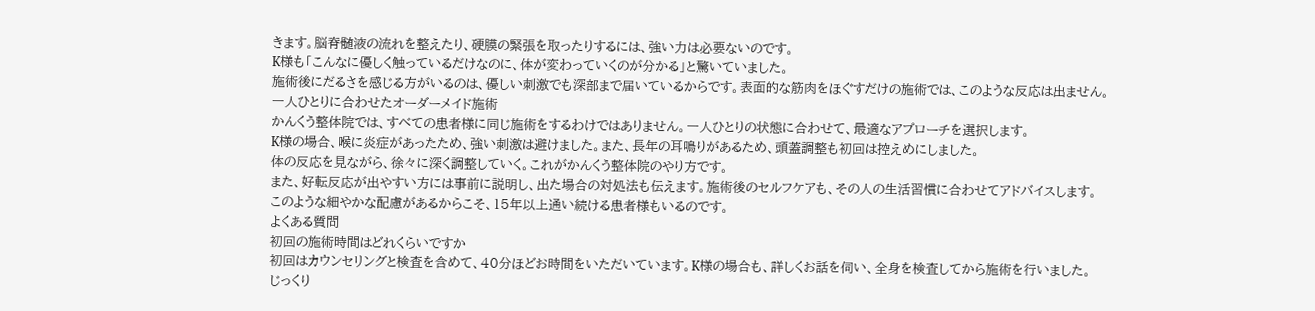きます。脳脊髄液の流れを整えたり、硬膜の緊張を取ったりするには、強い力は必要ないのです。
K様も「こんなに優しく触っているだけなのに、体が変わっていくのが分かる」と驚いていました。
施術後にだるさを感じる方がいるのは、優しい刺激でも深部まで届いているからです。表面的な筋肉をほぐすだけの施術では、このような反応は出ません。
一人ひとりに合わせたオーダーメイド施術
かんくう整体院では、すべての患者様に同じ施術をするわけではありません。一人ひとりの状態に合わせて、最適なアプローチを選択します。
K様の場合、喉に炎症があったため、強い刺激は避けました。また、長年の耳鳴りがあるため、頭蓋調整も初回は控えめにしました。
体の反応を見ながら、徐々に深く調整していく。これがかんくう整体院のやり方です。
また、好転反応が出やすい方には事前に説明し、出た場合の対処法も伝えます。施術後のセルフケアも、その人の生活習慣に合わせてアドバイスします。
このような細やかな配慮があるからこそ、15年以上通い続ける患者様もいるのです。
よくある質問
初回の施術時間はどれくらいですか
初回はカウンセリングと検査を含めて、40分ほどお時間をいただいています。K様の場合も、詳しくお話を伺い、全身を検査してから施術を行いました。
じっくり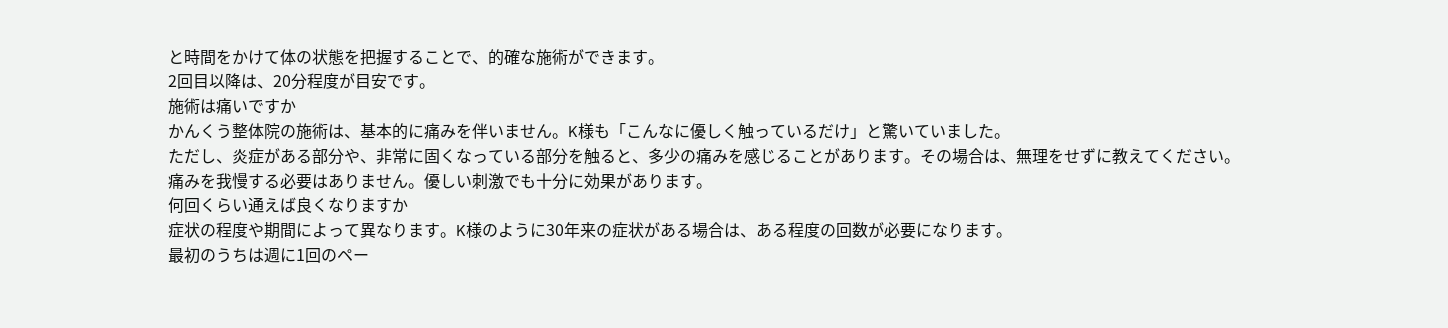と時間をかけて体の状態を把握することで、的確な施術ができます。
2回目以降は、20分程度が目安です。
施術は痛いですか
かんくう整体院の施術は、基本的に痛みを伴いません。K様も「こんなに優しく触っているだけ」と驚いていました。
ただし、炎症がある部分や、非常に固くなっている部分を触ると、多少の痛みを感じることがあります。その場合は、無理をせずに教えてください。
痛みを我慢する必要はありません。優しい刺激でも十分に効果があります。
何回くらい通えば良くなりますか
症状の程度や期間によって異なります。K様のように30年来の症状がある場合は、ある程度の回数が必要になります。
最初のうちは週に1回のペー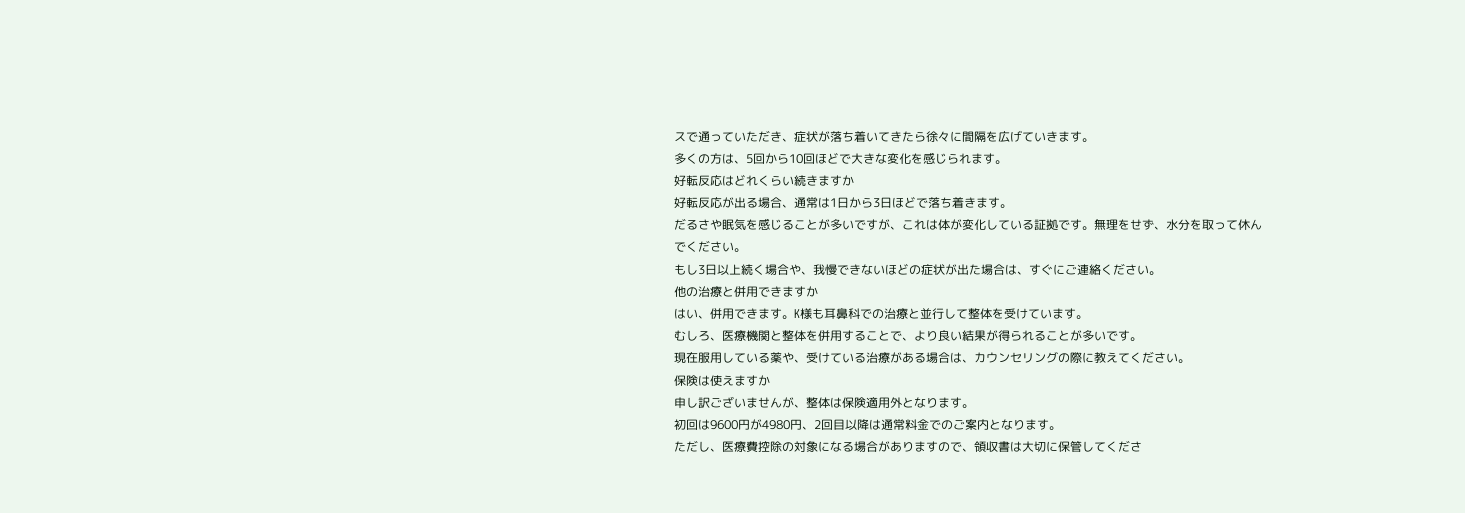スで通っていただき、症状が落ち着いてきたら徐々に間隔を広げていきます。
多くの方は、5回から10回ほどで大きな変化を感じられます。
好転反応はどれくらい続きますか
好転反応が出る場合、通常は1日から3日ほどで落ち着きます。
だるさや眠気を感じることが多いですが、これは体が変化している証拠です。無理をせず、水分を取って休んでください。
もし3日以上続く場合や、我慢できないほどの症状が出た場合は、すぐにご連絡ください。
他の治療と併用できますか
はい、併用できます。K様も耳鼻科での治療と並行して整体を受けています。
むしろ、医療機関と整体を併用することで、より良い結果が得られることが多いです。
現在服用している薬や、受けている治療がある場合は、カウンセリングの際に教えてください。
保険は使えますか
申し訳ございませんが、整体は保険適用外となります。
初回は9600円が4980円、2回目以降は通常料金でのご案内となります。
ただし、医療費控除の対象になる場合がありますので、領収書は大切に保管してくださ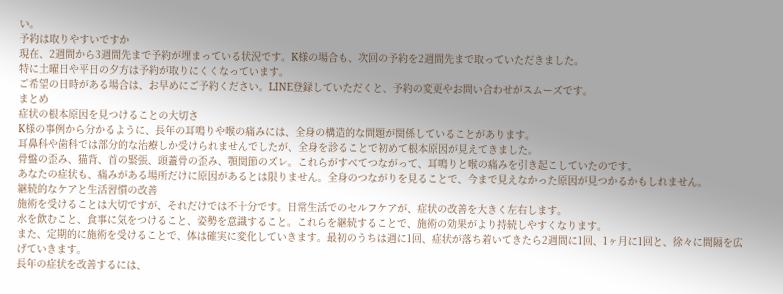い。
予約は取りやすいですか
現在、2週間から3週間先まで予約が埋まっている状況です。K様の場合も、次回の予約を2週間先まで取っていただきました。
特に土曜日や平日の夕方は予約が取りにくくなっています。
ご希望の日時がある場合は、お早めにご予約ください。LINE登録していただくと、予約の変更やお問い合わせがスムーズです。
まとめ
症状の根本原因を見つけることの大切さ
K様の事例から分かるように、長年の耳鳴りや喉の痛みには、全身の構造的な問題が関係していることがあります。
耳鼻科や歯科では部分的な治療しか受けられませんでしたが、全身を診ることで初めて根本原因が見えてきました。
骨盤の歪み、猫背、首の緊張、頭蓋骨の歪み、顎関節のズレ。これらがすべてつながって、耳鳴りと喉の痛みを引き起こしていたのです。
あなたの症状も、痛みがある場所だけに原因があるとは限りません。全身のつながりを見ることで、今まで見えなかった原因が見つかるかもしれません。
継続的なケアと生活習慣の改善
施術を受けることは大切ですが、それだけでは不十分です。日常生活でのセルフケアが、症状の改善を大きく左右します。
水を飲むこと、食事に気をつけること、姿勢を意識すること。これらを継続することで、施術の効果がより持続しやすくなります。
また、定期的に施術を受けることで、体は確実に変化していきます。最初のうちは週に1回、症状が落ち着いてきたら2週間に1回、1ヶ月に1回と、徐々に間隔を広げていきます。
長年の症状を改善するには、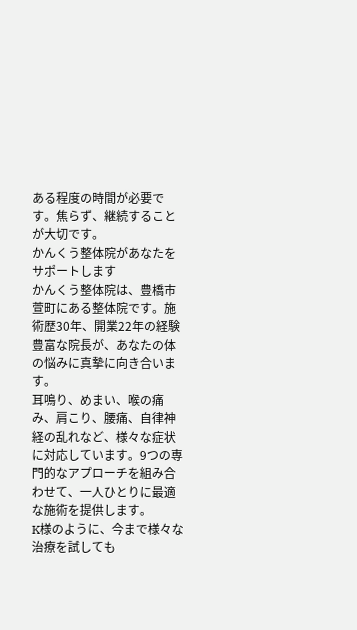ある程度の時間が必要です。焦らず、継続することが大切です。
かんくう整体院があなたをサポートします
かんくう整体院は、豊橋市萱町にある整体院です。施術歴30年、開業22年の経験豊富な院長が、あなたの体の悩みに真摯に向き合います。
耳鳴り、めまい、喉の痛み、肩こり、腰痛、自律神経の乱れなど、様々な症状に対応しています。9つの専門的なアプローチを組み合わせて、一人ひとりに最適な施術を提供します。
K様のように、今まで様々な治療を試しても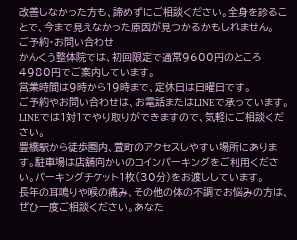改善しなかった方も、諦めずにご相談ください。全身を診ることで、今まで見えなかった原因が見つかるかもしれません。
ご予約・お問い合わせ
かんくう整体院では、初回限定で通常9600円のところ4980円でご案内しています。
営業時間は9時から19時まで、定休日は日曜日です。
ご予約やお問い合わせは、お電話またはLINEで承っています。LINEでは1対1でやり取りができますので、気軽にご相談ください。
豊橋駅から徒歩圏内、萱町のアクセスしやすい場所にあります。駐車場は店舗向かいのコインパーキングをご利用ください。パーキングチケット1枚(30分)をお渡ししています。
長年の耳鳴りや喉の痛み、その他の体の不調でお悩みの方は、ぜひ一度ご相談ください。あなた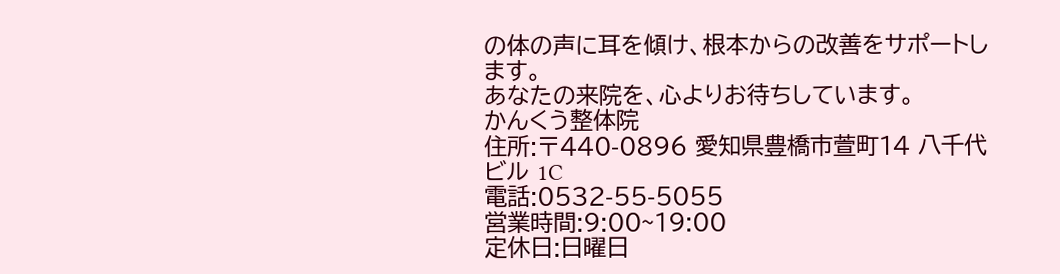の体の声に耳を傾け、根本からの改善をサポートします。
あなたの来院を、心よりお待ちしています。
かんくう整体院
住所:〒440-0896 愛知県豊橋市萱町14 八千代ビル 1C
電話:0532-55-5055
営業時間:9:00~19:00
定休日:日曜日